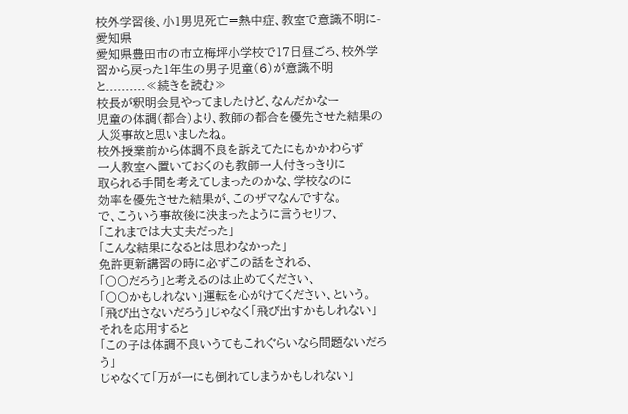校外学習後、小1男児死亡=熱中症、教室で意識不明に-愛知県
愛知県豊田市の市立梅坪小学校で17日昼ごろ、校外学習から戻った1年生の男子児童(6)が意識不明と..........≪続きを読む≫
校長が釈明会見やってましたけど、なんだかなー
児童の体調(都合)より、教師の都合を優先させた結果の
人災事故と思いましたね。
校外授業前から体調不良を訴えてたにもかかわらず
一人教室へ置いておくのも教師一人付きっきりに
取られる手間を考えてしまったのかな、学校なのに
効率を優先させた結果が、このザマなんですな。
で、こういう事故後に決まったように言うセリフ、
「これまでは大丈夫だった」
「こんな結果になるとは思わなかった」
免許更新講習の時に必ずこの話をされる、
「〇〇だろう」と考えるのは止めてください、
「〇〇かもしれない」運転を心がけてください、という。
「飛び出さないだろう」じゃなく「飛び出すかもしれない」
それを応用すると
「この子は体調不良いうてもこれぐらいなら問題ないだろう」
じゃなくて「万が一にも倒れてしまうかもしれない」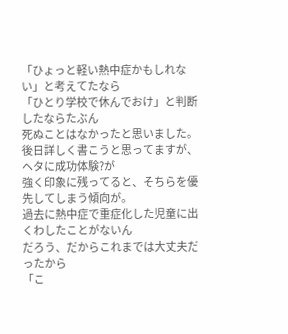「ひょっと軽い熱中症かもしれない」と考えてたなら
「ひとり学校で休んでおけ」と判断したならたぶん
死ぬことはなかったと思いました。
後日詳しく書こうと思ってますが、ヘタに成功体験?が
強く印象に残ってると、そちらを優先してしまう傾向が。
過去に熱中症で重症化した児童に出くわしたことがないん
だろう、だからこれまでは大丈夫だったから
「こ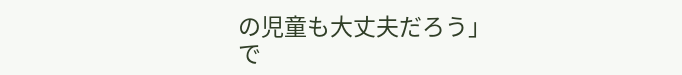の児童も大丈夫だろう」
で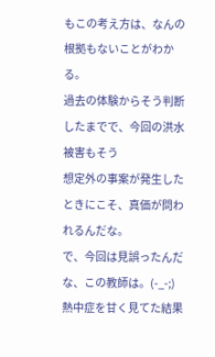もこの考え方は、なんの根拠もないことがわかる。
過去の体験からそう判断したまでで、今回の洪水被害もそう
想定外の事案が発生したときにこそ、真価が問われるんだな。
で、今回は見誤ったんだな、この教師は。(-_-;)
熱中症を甘く見てた結果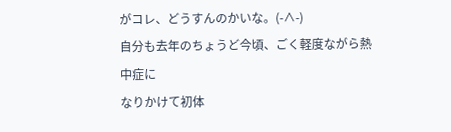がコレ、どうすんのかいな。(-∧-)
自分も去年のちょうど今頃、ごく軽度ながら熱中症に
なりかけて初体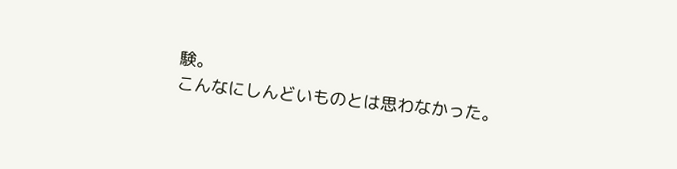験。
こんなにしんどいものとは思わなかった。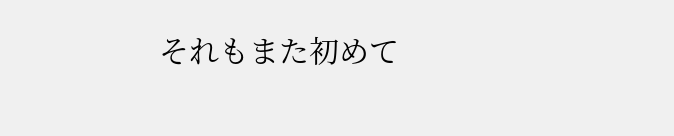それもまた初めて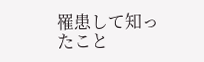罹患して知ったこと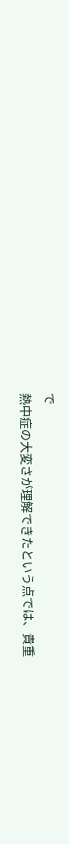で
熱中症の大変さが理解できたという点では、貴重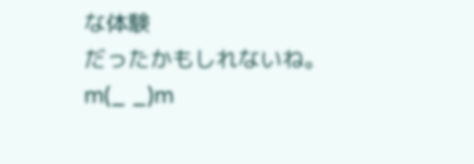な体験
だったかもしれないね。 m(_ _)m